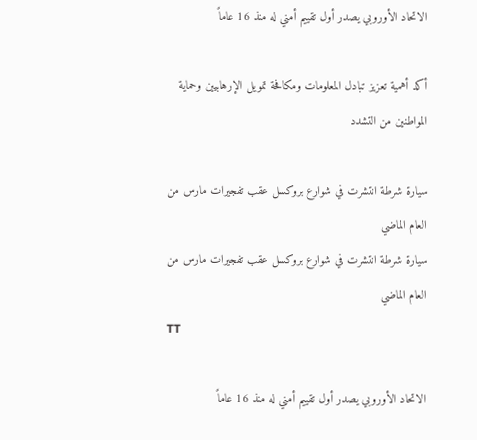الاتحاد الأوروبي يصدر أول تقييم أمني له منذ 16 عاماً

أكد أهمية تعزيز تبادل المعلومات ومكافحة تمويل الإرهابيين وحماية المواطنين من التشدد

سيارة شرطة انتشرت في شوارع بروكسل عقب تفجيرات مارس من العام الماضي
سيارة شرطة انتشرت في شوارع بروكسل عقب تفجيرات مارس من العام الماضي
TT

الاتحاد الأوروبي يصدر أول تقييم أمني له منذ 16 عاماً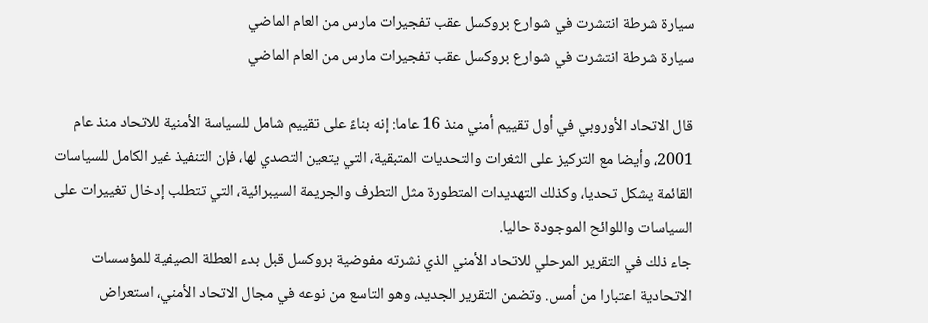سيارة شرطة انتشرت في شوارع بروكسل عقب تفجيرات مارس من العام الماضي
سيارة شرطة انتشرت في شوارع بروكسل عقب تفجيرات مارس من العام الماضي

قال الاتحاد الأوروبي في أول تقييم أمني منذ 16 عاما: إنه بناءً على تقييم شامل للسياسة الأمنية للاتحاد منذ عام 2001، وأيضا مع التركيز على الثغرات والتحديات المتبقية، التي يتعين التصدي لها، فإن التنفيذ غير الكامل للسياسات القائمة يشكل تحديا، وكذلك التهديدات المتطورة مثل التطرف والجريمة السيبرائية، التي تتطلب إدخال تغييرات على السياسات واللوائح الموجودة حاليا.
جاء ذلك في التقرير المرحلي للاتحاد الأمني الذي نشرته مفوضية بروكسل قبل بدء العطلة الصيفية للمؤسسات الاتحادية اعتبارا من أمس. وتضمن التقرير الجديد، وهو التاسع من نوعه في مجال الاتحاد الأمني، استعراض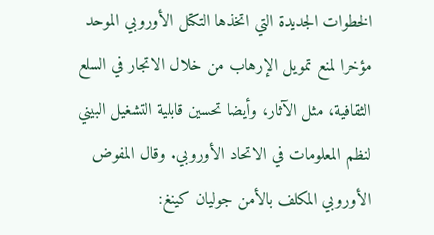الخطوات الجديدة التي اتخذها التكتل الأوروبي الموحد مؤخرا لمنع تمويل الإرهاب من خلال الاتجار في السلع الثقافية، مثل الآثار، وأيضا تحسين قابلية التشغيل البيني لنظم المعلومات في الاتحاد الأوروبي. وقال المفوض الأوروبي المكلف بالأمن جوليان كينغ: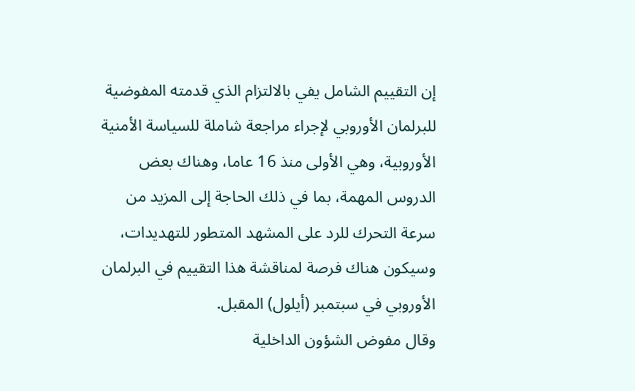إن التقييم الشامل يفي بالالتزام الذي قدمته المفوضية للبرلمان الأوروبي لإجراء مراجعة شاملة للسياسة الأمنية الأوروبية، وهي الأولى منذ 16 عاما، وهناك بعض الدروس المهمة، بما في ذلك الحاجة إلى المزيد من سرعة التحرك للرد على المشهد المتطور للتهديدات، وسيكون هناك فرصة لمناقشة هذا التقييم في البرلمان الأوروبي في سبتمبر (أيلول) المقبل.
وقال مفوض الشؤون الداخلية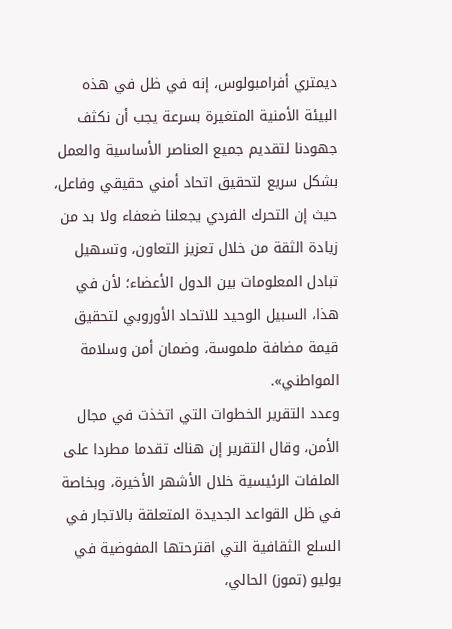ديمتري أفرامبولوس، إنه في ظل في هذه البيئة الأمنية المتغيرة بسرعة يجب أن نكثف جهودنا لتقديم جميع العناصر الأساسية والعمل بشكل سريع لتحقيق اتحاد أمني حقيقي وفاعل، حيث إن التحرك الفردي يجعلنا ضعفاء ولا بد من زيادة الثقة من خلال تعزيز التعاون، وتسهيل تبادل المعلومات بين الدول الأعضاء؛ لأن في هذا، السبيل الوحيد للاتحاد الأوروبي لتحقيق قيمة مضافة ملموسة، وضمان أمن وسلامة المواطني».
وعدد التقرير الخطوات التي اتخذت في مجال الأمن، وقال التقرير إن هناك تقدما مطردا على الملفات الرئيسية خلال الأشهر الأخيرة، وبخاصة في ظل القواعد الجديدة المتعلقة بالاتجار في السلع الثقافية التي اقترحتها المفوضية في يوليو (تموز) الحالي،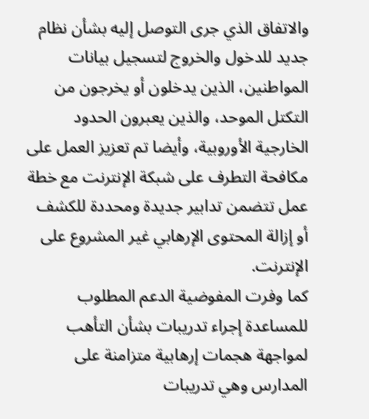والاتفاق الذي جرى التوصل إليه بشأن نظام جديد للدخول والخروج لتسجيل بيانات المواطنين، الذين يدخلون أو يخرجون من التكتل الموحد، والذين يعبرون الحدود الخارجية الأوروبية، وأيضا تم تعزيز العمل على مكافحة التطرف على شبكة الإنترنت مع خطة عمل تتضمن تدابير جديدة ومحددة للكشف أو إزالة المحتوى الإرهابي غير المشروع على الإنترنت.
كما وفرت المفوضية الدعم المطلوب للمساعدة إجراء تدريبات بشأن التأهب لمواجهة هجمات إرهابية متزامنة على المدارس وهي تدريبات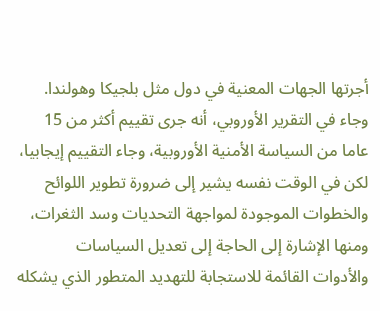أجرتها الجهات المعنية في دول مثل بلجيكا وهولندا.
وجاء في التقرير الأوروبي، أنه جرى تقييم أكثر من 15 عاما من السياسة الأمنية الأوروبية، وجاء التقييم إيجابيا، لكن في الوقت نفسه يشير إلى ضرورة تطوير اللوائح والخطوات الموجودة لمواجهة التحديات وسد الثغرات، ومنها الإشارة إلى الحاجة إلى تعديل السياسات والأدوات القائمة للاستجابة للتهديد المتطور الذي يشكله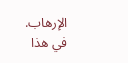الإرهاب.
في هذا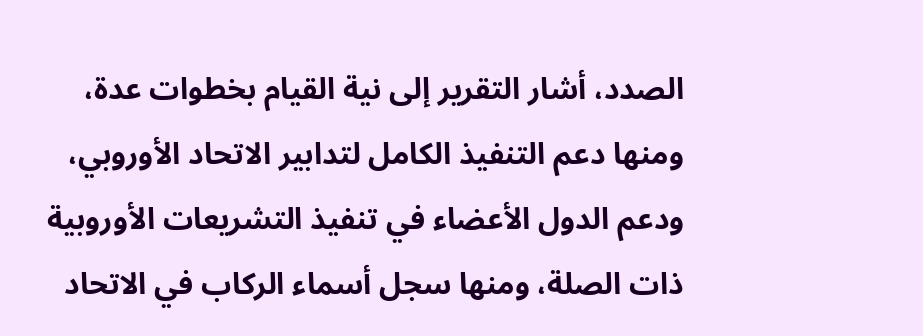الصدد، أشار التقرير إلى نية القيام بخطوات عدة، ومنها دعم التنفيذ الكامل لتدابير الاتحاد الأوروبي، ودعم الدول الأعضاء في تنفيذ التشريعات الأوروبية ذات الصلة، ومنها سجل أسماء الركاب في الاتحاد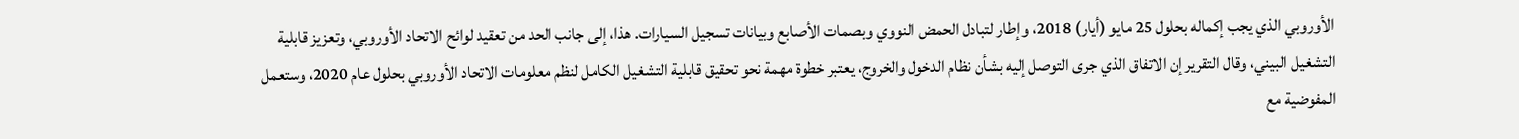الأوروبي الذي يجب إكماله بحلول 25 مايو (أيار) 2018، وإطار لتبادل الحمض النووي وبصمات الأصابع وبيانات تسجيل السيارات. هذا، إلى جانب الحد من تعقيد لوائح الاتحاد الأوروبي، وتعزيز قابلية التشغيل البيني، وقال التقرير إن الاتفاق الذي جرى التوصل إليه بشأن نظام الدخول والخروج، يعتبر خطوة مهمة نحو تحقيق قابلية التشغيل الكامل لنظم معلومات الاتحاد الأوروبي بحلول عام 2020، وستعمل المفوضية مع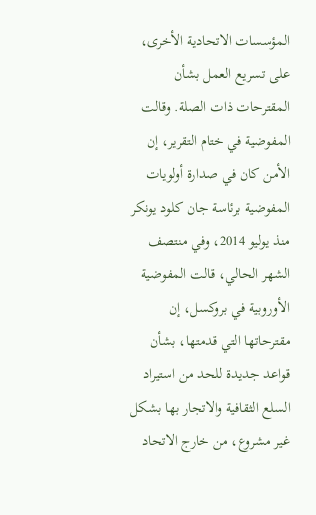المؤسسات الاتحادية الأخرى، على تسريع العمل بشأن المقترحات ذات الصلة. وقالت المفوضية في ختام التقرير، إن الأمن كان في صدارة أولويات المفوضية برئاسة جان كلود يونكر منذ يوليو 2014، وفي منتصف الشهر الحالي، قالت المفوضية الأوروبية في بروكسل، إن مقترحاتها التي قدمتها، بشأن قواعد جديدة للحد من استيراد السلع الثقافية والاتجار بها بشكل غير مشروع، من خارج الاتحاد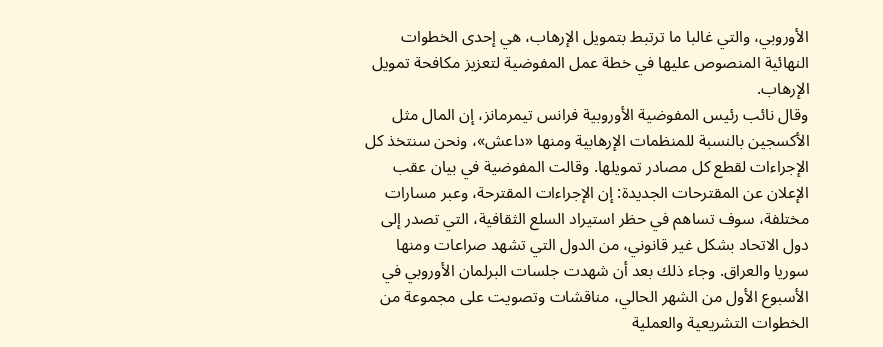الأوروبي، والتي غالبا ما ترتبط بتمويل الإرهاب، هي إحدى الخطوات النهائية المنصوص عليها في خطة عمل المفوضية لتعزيز مكافحة تمويل الإرهاب.
وقال نائب رئيس المفوضية الأوروبية فرانس تيمرمانز، إن المال مثل الأكسجين بالنسبة للمنظمات الإرهابية ومنها «داعش»، ونحن سنتخذ كل الإجراءات لقطع كل مصادر تمويلها. وقالت المفوضية في بيان عقب الإعلان عن المقترحات الجديدة: إن الإجراءات المقترحة، وعبر مسارات مختلفة، سوف تساهم في حظر استيراد السلع الثقافية، التي تصدر إلى دول الاتحاد بشكل غير قانوني، من الدول التي تشهد صراعات ومنها سوريا والعراق. وجاء ذلك بعد أن شهدت جلسات البرلمان الأوروبي في الأسبوع الأول من الشهر الحالي، مناقشات وتصويت على مجموعة من الخطوات التشريعية والعملية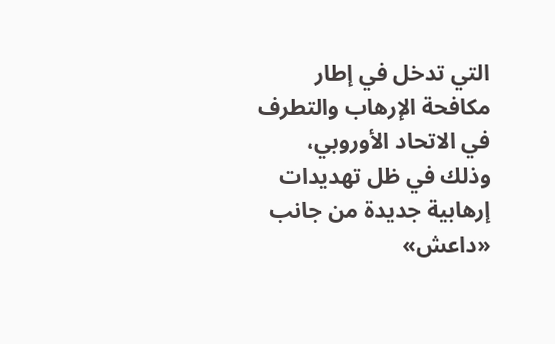التي تدخل في إطار مكافحة الإرهاب والتطرف في الاتحاد الأوروبي، وذلك في ظل تهديدات إرهابية جديدة من جانب «داعش»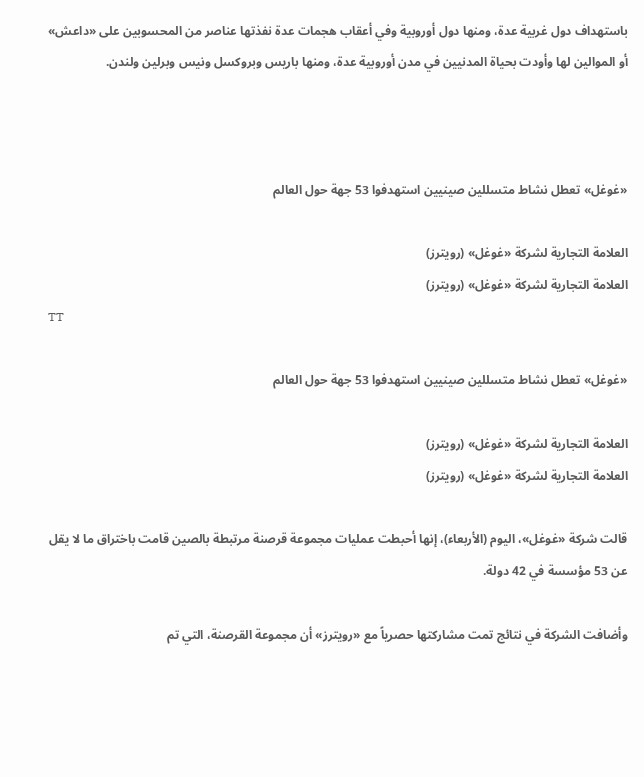باستهداف دول غربية عدة، ومنها دول أوروبية وفي أعقاب هجمات عدة نفذتها عناصر من المحسوبين على «داعش» أو الموالين لها وأودت بحياة المدنيين في مدن أوروبية عدة، ومنها باريس وبروكسل ونيس وبرلين ولندن.



«غوغل» تعطل نشاط متسللين صينيين استهدفوا 53 جهة حول العالم

العلامة التجارية لشركة «غوغل» (رويترز)
العلامة التجارية لشركة «غوغل» (رويترز)
TT

«غوغل» تعطل نشاط متسللين صينيين استهدفوا 53 جهة حول العالم

العلامة التجارية لشركة «غوغل» (رويترز)
العلامة التجارية لشركة «غوغل» (رويترز)

قالت شركة «غوغل»، ‌اليوم (الأربعاء)، إنها أحبطت عمليات مجموعة قرصنة مرتبطة بالصين قامت باختراق ما لا يقل عن 53 مؤسسة في 42 دولة.

وأضافت الشركة في نتائج تمت مشاركتها حصرياً مع «رويترز» أن مجموعة القرصنة، التي تم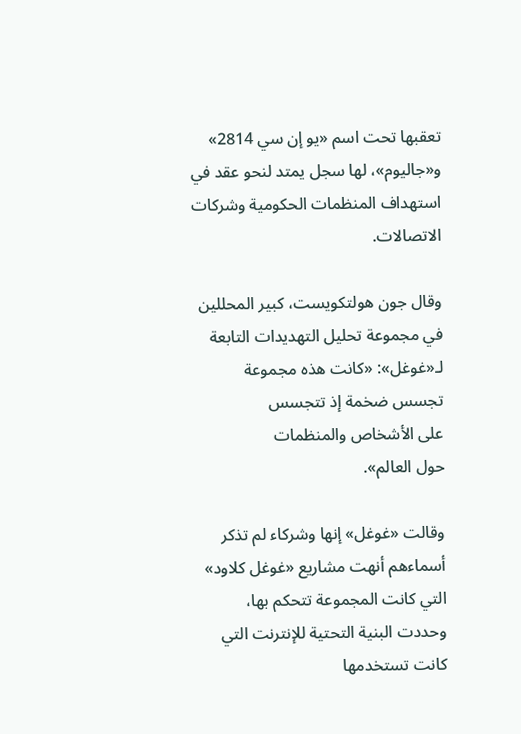تعقبها تحت اسم «يو إن سي 2814» و«جاليوم»، لها سجل يمتد لنحو عقد في استهداف المنظمات الحكومية وشركات الاتصالات.

وقال جون هولتكويست، كبير المحللين في مجموعة تحليل التهديدات التابعة لـ«غوغل»: «كانت هذه مجموعة تجسس ضخمة إذ تتجسس على ‌الأشخاص والمنظمات حول ‌العالم».

وقالت «غوغل» إنها وشركاء لم ‌تذكر أسماءهم أنهت مشاريع «غوغل كلاود» التي كانت المجموعة تتحكم بها، وحددت البنية التحتية للإنترنت التي كانت تستخدمها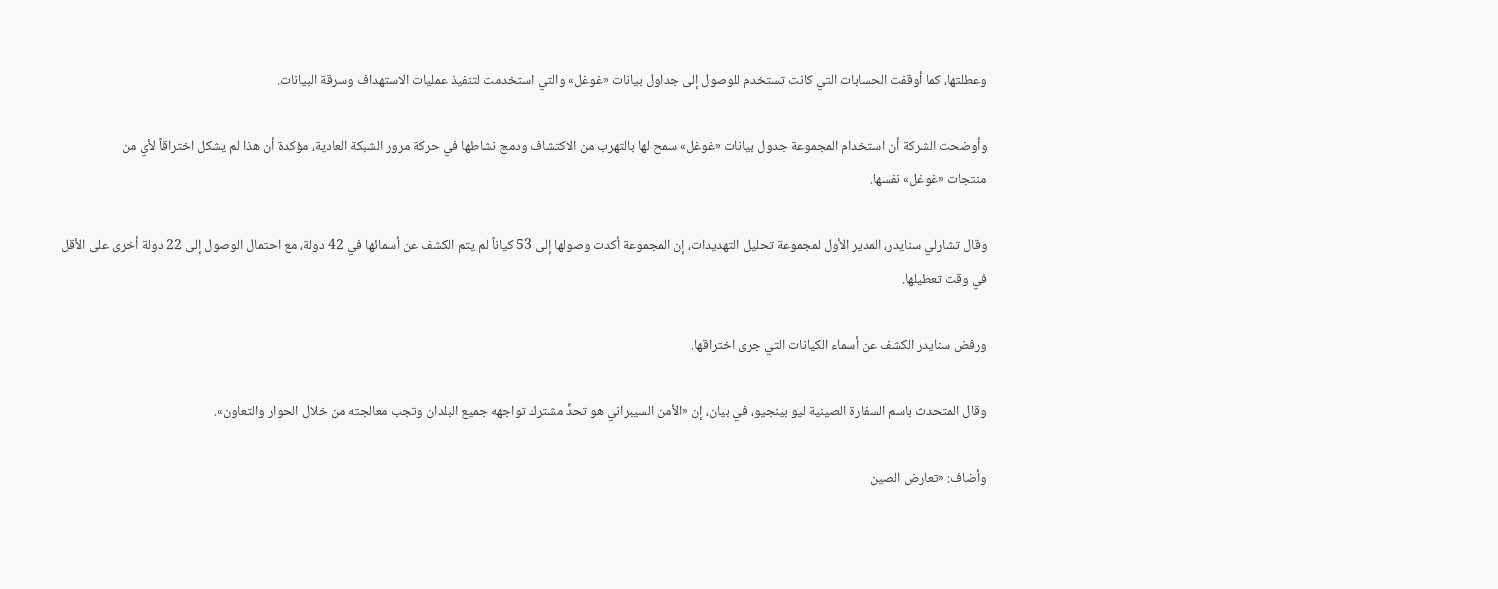وعطلتها، كما أوقفت الحسابات التي كانت تستخدم للوصول إلى جداول بيانات «غوغل» والتي استخدمت لتنفيذ عمليات الاستهداف وسرقة البيانات.

وأوضحت الشركة أن استخدام المجموعة جدول بيانات «غوغل» سمح لها بالتهرب من الاكتشاف ودمج نشاطها في ‌حركة مرور الشبكة العادية، مؤكدة ‌أن هذا لم يشكل اختراقاً لأي من منتجات ‌«غوغل» نفسها.

وقال تشارلي سنايدر، المدير الأول لمجموعة ‌تحليل التهديدات، إن المجموعة أكدت وصولها إلى 53 كياناً لم يتم الكشف عن أسمائها في 42 دولة، مع احتمال الوصول إلى 22 دولة أخرى على الأقل في ‌وقت تعطيلها.

ورفض سنايدر الكشف عن أسماء الكيانات التي جرى اختراقها.

وقال المتحدث باسم السفارة الصينية ليو بينجيو، في بيان، إن «الأمن السيبراني هو تحدٍّ مشترك تواجهه جميع البلدان وتجب معالجته من خلال الحوار والتعاون».

وأضاف: «تعارض الصين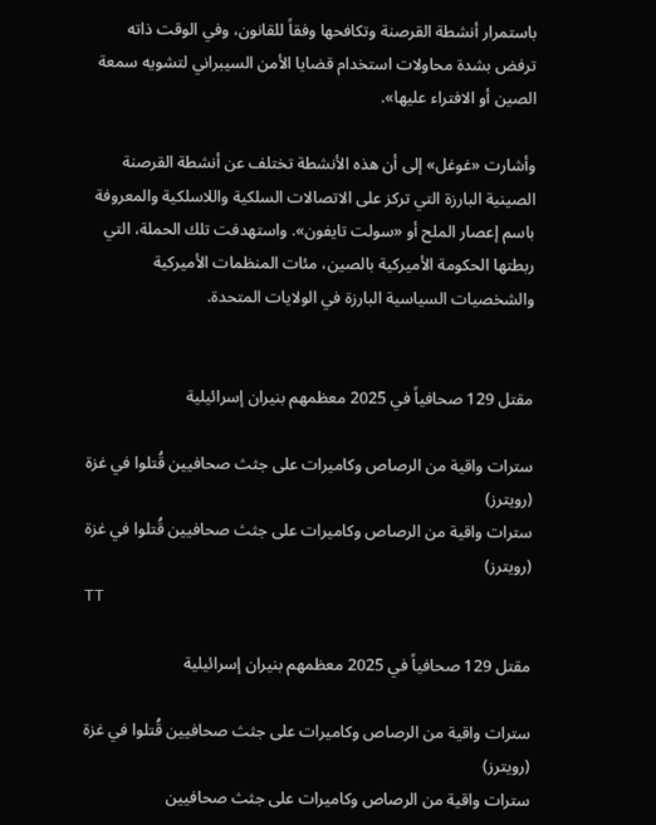باستمرار أنشطة القرصنة وتكافحها وفقاً للقانون، وفي الوقت ذاته ترفض بشدة محاولات استخدام قضايا الأمن السيبراني لتشويه سمعة الصين أو الافتراء عليها».

وأشارت «غوغل» إلى أن هذه الأنشطة تختلف عن أنشطة القرصنة الصينية البارزة التي تركز على الاتصالات السلكية واللاسلكية والمعروفة باسم إعصار الملح أو «سولت تايفون». واستهدفت تلك الحملة، التي ربطتها الحكومة الأميركية بالصين، مئات المنظمات الأميركية والشخصيات السياسية البارزة في الولايات المتحدة.


مقتل 129 صحافياً في 2025 معظمهم بنيران إسرائيلية

سترات واقية من الرصاص وكاميرات على جثث صحافيين قُتلوا في غزة (رويترز)
سترات واقية من الرصاص وكاميرات على جثث صحافيين قُتلوا في غزة (رويترز)
TT

مقتل 129 صحافياً في 2025 معظمهم بنيران إسرائيلية

سترات واقية من الرصاص وكاميرات على جثث صحافيين قُتلوا في غزة (رويترز)
سترات واقية من الرصاص وكاميرات على جثث صحافيين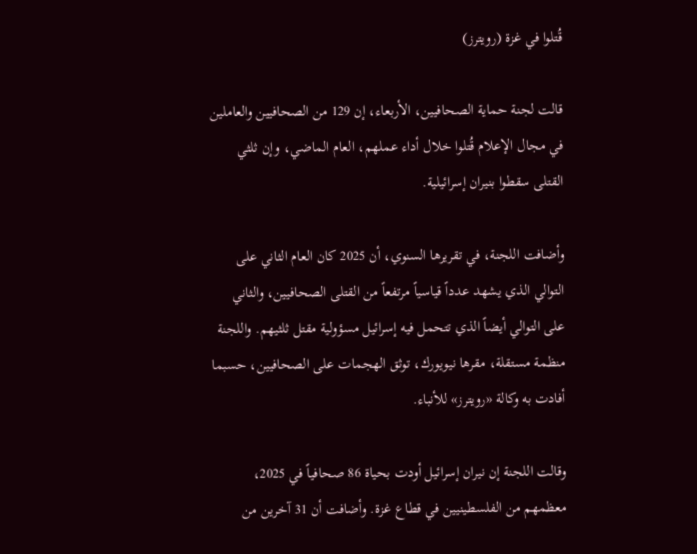قُتلوا في غزة (رويترز)

قالت لجنة حماية الصحافيين، الأربعاء، إن 129 من الصحافيين والعاملين في مجال الإعلام قُتلوا خلال أداء عملهم، العام الماضي، وإن ثلثي القتلى سقطوا بنيران إسرائيلية.

وأضافت اللجنة، في تقريرها السنوي، أن 2025 كان العام الثاني على التوالي الذي يشهد عدداً قياسياً مرتفعاً من القتلى الصحافيين، والثاني على التوالي أيضاً الذي تتحمل فيه إسرائيل مسؤولية مقتل ثلثيهم. واللجنة منظمة مستقلة، مقرها نيويورك، توثق الهجمات على الصحافيين، حسبما أفادت به وكالة «رويترز» للأنباء.

وقالت اللجنة إن نيران إسرائيل أودت بحياة 86 صحافياً في 2025، معظمهم من الفلسطينيين في قطاع غزة. وأضافت أن 31 آخرين من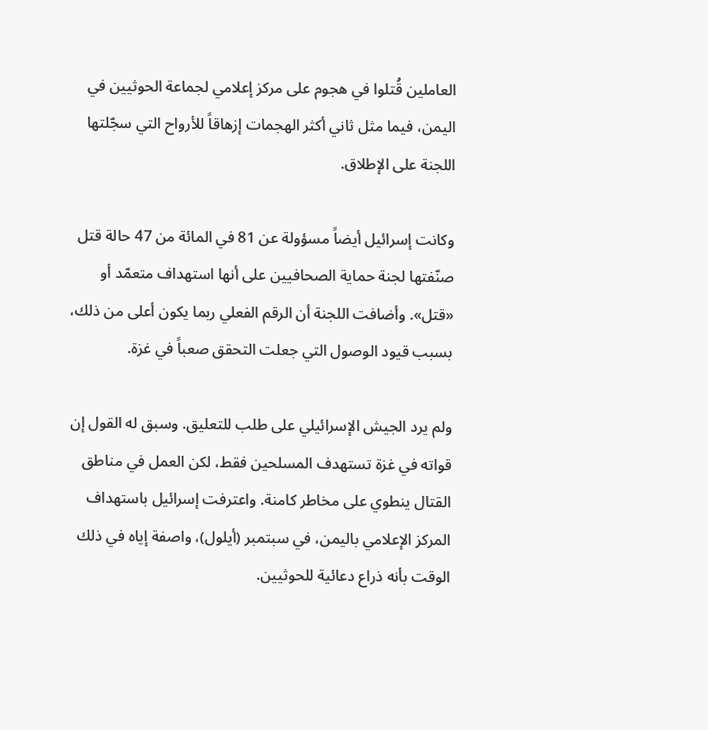العاملين قُتلوا في هجوم على مركز إعلامي لجماعة الحوثيين في اليمن، فيما مثل ثاني أكثر الهجمات إزهاقاً للأرواح التي سجّلتها اللجنة على الإطلاق.

وكانت إسرائيل أيضاً مسؤولة عن 81 في المائة من 47 حالة قتل صنّفتها لجنة حماية الصحافيين على أنها استهداف متعمّد أو «قتل». وأضافت اللجنة أن الرقم الفعلي ربما يكون أعلى من ذلك، بسبب قيود الوصول التي جعلت التحقق صعباً في غزة.

ولم يرد الجيش الإسرائيلي على طلب للتعليق. وسبق له القول إن قواته في غزة تستهدف المسلحين فقط، لكن العمل في مناطق القتال ينطوي على مخاطر كامنة. واعترفت إسرائيل باستهداف المركز الإعلامي باليمن، في سبتمبر (أيلول)، واصفة إياه في ذلك الوقت بأنه ذراع دعائية للحوثيين.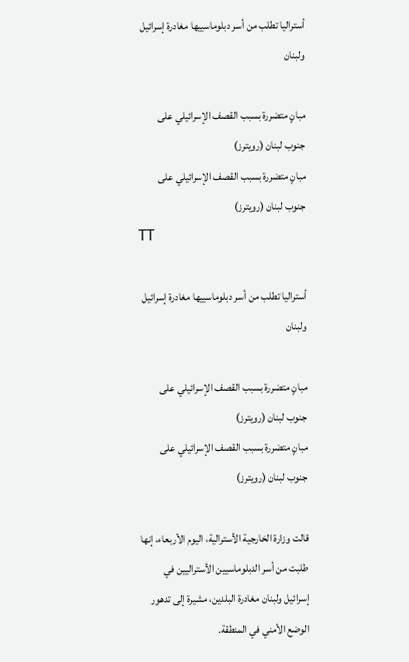أستراليا تطلب من أسر دبلوماسييها مغادرة إسرائيل ولبنان

مبانٍ متضررة بسبب القصف الإسرائيلي على جنوب لبنان (رويترز)
مبانٍ متضررة بسبب القصف الإسرائيلي على جنوب لبنان (رويترز)
TT

أستراليا تطلب من أسر دبلوماسييها مغادرة إسرائيل ولبنان

مبانٍ متضررة بسبب القصف الإسرائيلي على جنوب لبنان (رويترز)
مبانٍ متضررة بسبب القصف الإسرائيلي على جنوب لبنان (رويترز)

قالت وزارة الخارجية الأسترالية، اليوم الأربعاء، إنها طلبت من أسر الدبلوماسيين الأستراليين في إسرائيل ولبنان مغادرة البلدين، مشيرة إلى تدهور الوضع الأمني في المنطقة.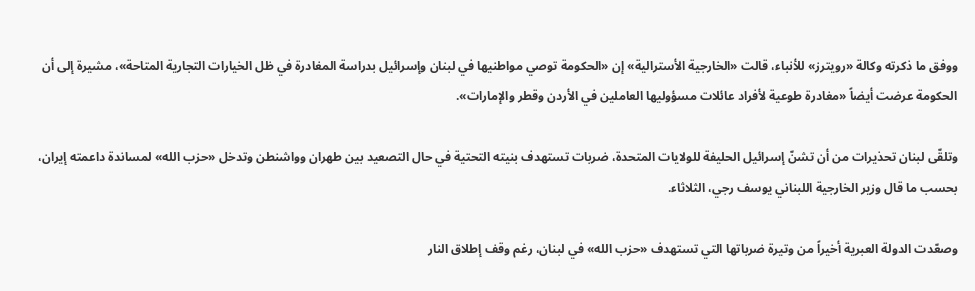ووفق ما ذكرته وكالة «رويترز» للأنباء، قالت «الخارجية الأسترالية» إن «الحكومة توصي مواطنيها في لبنان وإسرائيل بدراسة المغادرة في ظل الخيارات التجارية المتاحة»، مشيرة إلى أن الحكومة عرضت أيضاً «مغادرة طوعية لأفراد عائلات مسؤوليها العاملين في الأردن وقطر والإمارات».

وتلقّى لبنان تحذيرات من أن تشنّ إسرائيل الحليفة للولايات المتحدة، ضربات تستهدف بنيته التحتية في حال التصعيد بين طهران وواشنطن وتدخل «حزب الله» لمساندة داعمته إيران، بحسب ما قال وزير الخارجية اللبناني يوسف رجي، الثلاثاء.

وصعّدت الدولة العبرية أخيراً من وتيرة ضرباتها التي تستهدف «حزب الله» في لبنان، رغم وقف إطلاق النار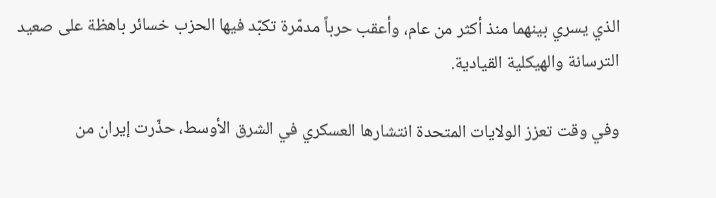الذي يسري بينهما منذ أكثر من عام، وأعقب حرباً مدمّرة تكبّد فيها الحزب خسائر باهظة على صعيد الترسانة والهيكلية القيادية.

وفي وقت تعزز الولايات المتحدة انتشارها العسكري في الشرق الأوسط، حذّرت إيران من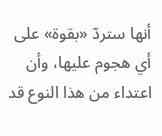أنها ستردّ «بقوة» على أي هجوم عليها، وأن اعتداء من هذا النوع قد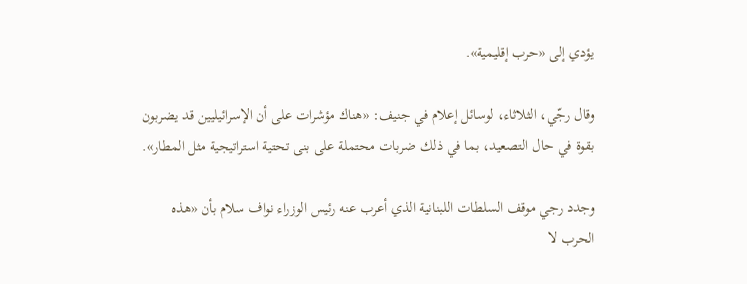يؤدي إلى «حرب إقليمية».

وقال رجّي، الثلاثاء، لوسائل إعلام في جنيف: «هناك مؤشرات على أن الإسرائيليين قد يضربون بقوة في حال التصعيد، بما في ذلك ضربات محتملة على بنى تحتية استراتيجية مثل المطار».

وجدد رجي موقف السلطات اللبنانية الذي أعرب عنه رئيس الوزراء نواف سلام بأن «هذه الحرب لا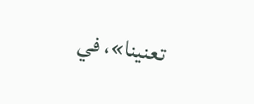تعنينا»، في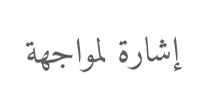إشارة لمواجهة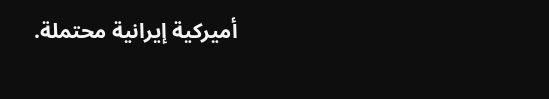أميركية إيرانية محتملة.